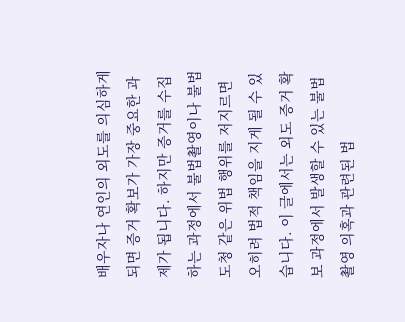배우자나 연인의 외도를 의심하게 되면 증거 확보가 가장 중요한 과제가 됩니다. 하지만 증거를 수집하는 과정에서 불법촬영이나 불법 도청 같은 위법 행위를 저지르면 오히려 법적 책임을 지게 될 수 있습니다. 이 글에서는 외도 증거 확보 과정에서 발생할 수 있는 불법촬영 의혹과 관련된 법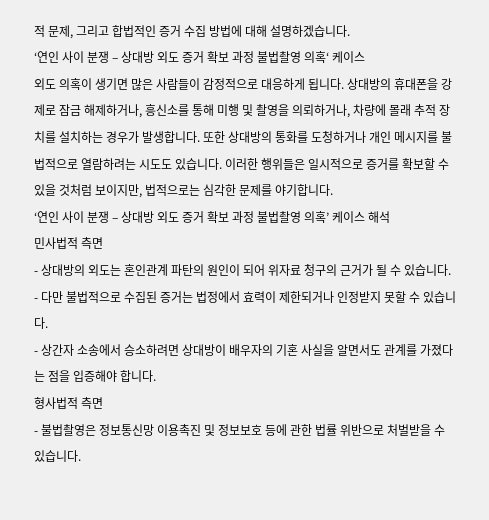적 문제, 그리고 합법적인 증거 수집 방법에 대해 설명하겠습니다.
‘연인 사이 분쟁 – 상대방 외도 증거 확보 과정 불법촬영 의혹‘ 케이스
외도 의혹이 생기면 많은 사람들이 감정적으로 대응하게 됩니다. 상대방의 휴대폰을 강제로 잠금 해제하거나, 흥신소를 통해 미행 및 촬영을 의뢰하거나, 차량에 몰래 추적 장치를 설치하는 경우가 발생합니다. 또한 상대방의 통화를 도청하거나 개인 메시지를 불법적으로 열람하려는 시도도 있습니다. 이러한 행위들은 일시적으로 증거를 확보할 수 있을 것처럼 보이지만, 법적으로는 심각한 문제를 야기합니다.
‘연인 사이 분쟁 – 상대방 외도 증거 확보 과정 불법촬영 의혹’ 케이스 해석
민사법적 측면
- 상대방의 외도는 혼인관계 파탄의 원인이 되어 위자료 청구의 근거가 될 수 있습니다.
- 다만 불법적으로 수집된 증거는 법정에서 효력이 제한되거나 인정받지 못할 수 있습니다.
- 상간자 소송에서 승소하려면 상대방이 배우자의 기혼 사실을 알면서도 관계를 가졌다는 점을 입증해야 합니다.
형사법적 측면
- 불법촬영은 정보통신망 이용촉진 및 정보보호 등에 관한 법률 위반으로 처벌받을 수 있습니다.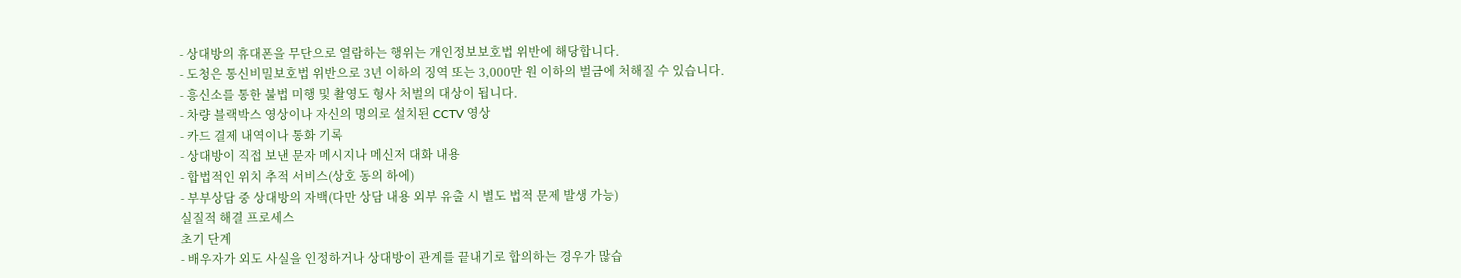- 상대방의 휴대폰을 무단으로 열람하는 행위는 개인정보보호법 위반에 해당합니다.
- 도청은 통신비밀보호법 위반으로 3년 이하의 징역 또는 3,000만 원 이하의 벌금에 처해질 수 있습니다.
- 흥신소를 통한 불법 미행 및 촬영도 형사 처벌의 대상이 됩니다.
- 차량 블랙박스 영상이나 자신의 명의로 설치된 CCTV 영상
- 카드 결제 내역이나 통화 기록
- 상대방이 직접 보낸 문자 메시지나 메신저 대화 내용
- 합법적인 위치 추적 서비스(상호 동의 하에)
- 부부상담 중 상대방의 자백(다만 상담 내용 외부 유출 시 별도 법적 문제 발생 가능)
실질적 해결 프로세스
초기 단계
- 배우자가 외도 사실을 인정하거나 상대방이 관계를 끝내기로 합의하는 경우가 많습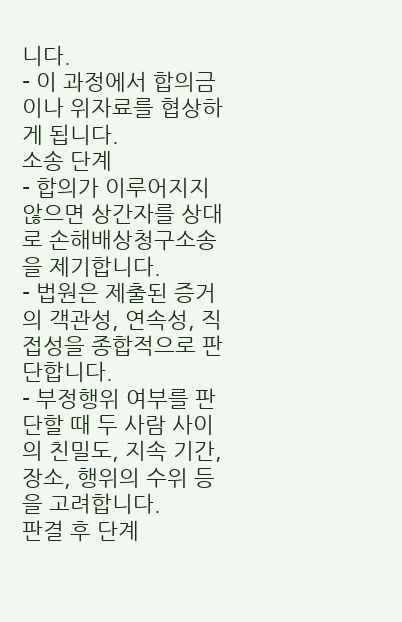니다.
- 이 과정에서 합의금이나 위자료를 협상하게 됩니다.
소송 단계
- 합의가 이루어지지 않으면 상간자를 상대로 손해배상청구소송을 제기합니다.
- 법원은 제출된 증거의 객관성, 연속성, 직접성을 종합적으로 판단합니다.
- 부정행위 여부를 판단할 때 두 사람 사이의 친밀도, 지속 기간, 장소, 행위의 수위 등을 고려합니다.
판결 후 단계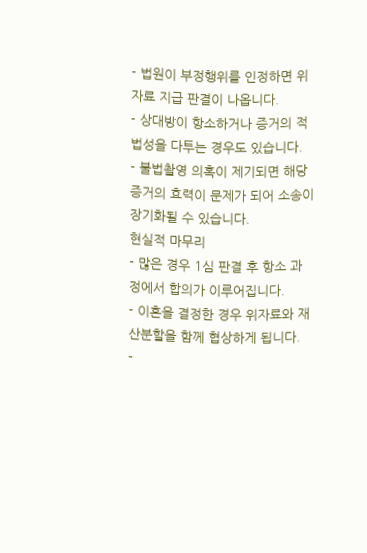- 법원이 부정행위를 인정하면 위자료 지급 판결이 나옵니다.
- 상대방이 항소하거나 증거의 적법성을 다투는 경우도 있습니다.
- 불법촬영 의혹이 제기되면 해당 증거의 효력이 문제가 되어 소송이 장기화될 수 있습니다.
현실적 마무리
- 많은 경우 1심 판결 후 항소 과정에서 합의가 이루어집니다.
- 이혼을 결정한 경우 위자료와 재산분할을 함께 협상하게 됩니다.
-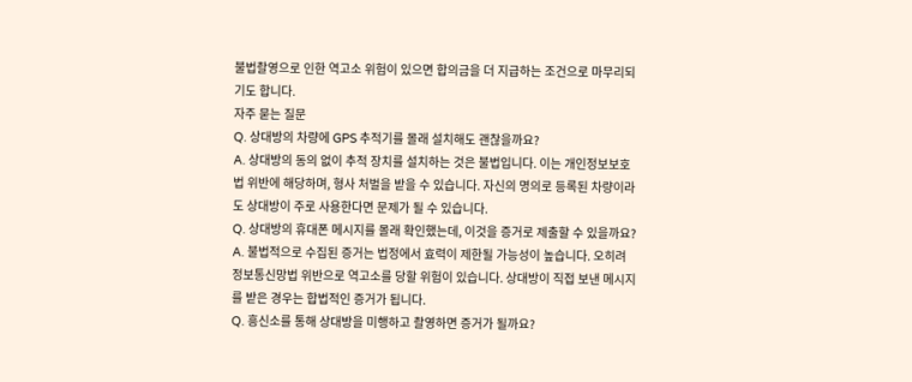불법촬영으로 인한 역고소 위험이 있으면 합의금을 더 지급하는 조건으로 마무리되기도 합니다.
자주 묻는 질문
Q. 상대방의 차량에 GPS 추적기를 몰래 설치해도 괜찮을까요?
A. 상대방의 동의 없이 추적 장치를 설치하는 것은 불법입니다. 이는 개인정보보호법 위반에 해당하며, 형사 처벌을 받을 수 있습니다. 자신의 명의로 등록된 차량이라도 상대방이 주로 사용한다면 문제가 될 수 있습니다.
Q. 상대방의 휴대폰 메시지를 몰래 확인했는데, 이것을 증거로 제출할 수 있을까요?
A. 불법적으로 수집된 증거는 법정에서 효력이 제한될 가능성이 높습니다. 오히려 정보통신망법 위반으로 역고소를 당할 위험이 있습니다. 상대방이 직접 보낸 메시지를 받은 경우는 합법적인 증거가 됩니다.
Q. 흥신소를 통해 상대방을 미행하고 촬영하면 증거가 될까요?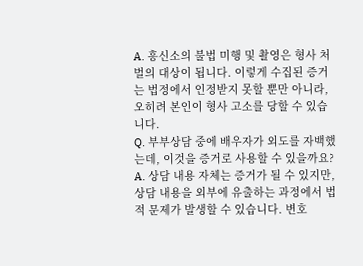A. 흥신소의 불법 미행 및 촬영은 형사 처벌의 대상이 됩니다. 이렇게 수집된 증거는 법정에서 인정받지 못할 뿐만 아니라, 오히려 본인이 형사 고소를 당할 수 있습니다.
Q. 부부상담 중에 배우자가 외도를 자백했는데, 이것을 증거로 사용할 수 있을까요?
A. 상담 내용 자체는 증거가 될 수 있지만, 상담 내용을 외부에 유출하는 과정에서 법적 문제가 발생할 수 있습니다. 변호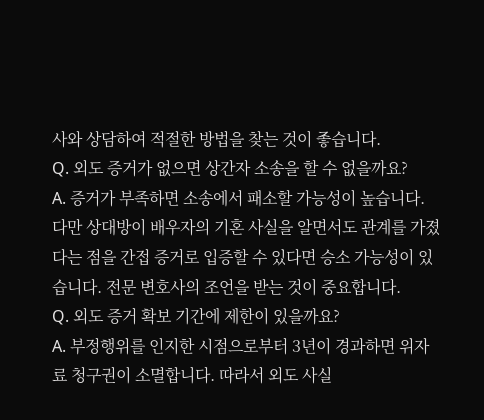사와 상담하여 적절한 방법을 찾는 것이 좋습니다.
Q. 외도 증거가 없으면 상간자 소송을 할 수 없을까요?
A. 증거가 부족하면 소송에서 패소할 가능성이 높습니다. 다만 상대방이 배우자의 기혼 사실을 알면서도 관계를 가졌다는 점을 간접 증거로 입증할 수 있다면 승소 가능성이 있습니다. 전문 변호사의 조언을 받는 것이 중요합니다.
Q. 외도 증거 확보 기간에 제한이 있을까요?
A. 부정행위를 인지한 시점으로부터 3년이 경과하면 위자료 청구권이 소멸합니다. 따라서 외도 사실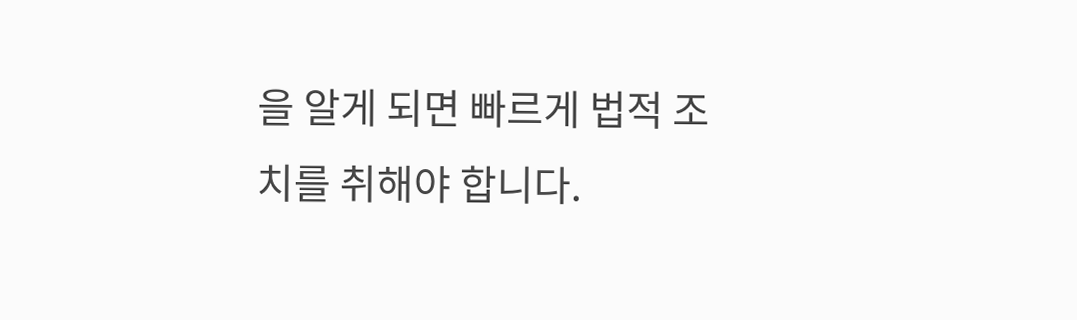을 알게 되면 빠르게 법적 조치를 취해야 합니다.